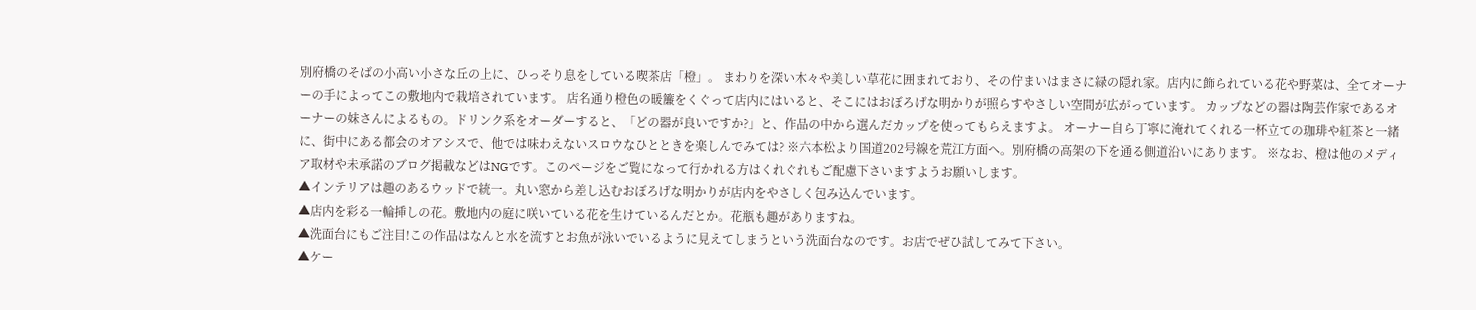別府橋のそばの小高い小さな丘の上に、ひっそり息をしている喫茶店「橙」。 まわりを深い木々や美しい草花に囲まれており、その佇まいはまさに緑の隠れ家。店内に飾られている花や野菜は、全てオーナーの手によってこの敷地内で栽培されています。 店名通り橙色の暖簾をくぐって店内にはいると、そこにはおぼろげな明かりが照らすやさしい空間が広がっています。 カップなどの器は陶芸作家であるオーナーの妹さんによるもの。ドリンク系をオーダーすると、「どの器が良いですか?」と、作品の中から選んだカップを使ってもらえますよ。 オーナー自ら丁寧に淹れてくれる一杯立ての珈琲や紅茶と一緒に、街中にある都会のオアシスで、他では味わえないスロウなひとときを楽しんでみては? ※六本松より国道202号線を荒江方面へ。別府橋の高架の下を通る側道沿いにあります。 ※なお、橙は他のメディア取材や未承諾のブログ掲載などはNGです。このページをご覧になって行かれる方はくれぐれもご配慮下さいますようお願いします。
▲インテリアは趣のあるウッドで統一。丸い窓から差し込むおぼろげな明かりが店内をやさしく包み込んでいます。
▲店内を彩る一輪挿しの花。敷地内の庭に咲いている花を生けているんだとか。花瓶も趣がありますね。
▲洗面台にもご注目!この作品はなんと水を流すとお魚が泳いでいるように見えてしまうという洗面台なのです。お店でぜひ試してみて下さい。
▲ケー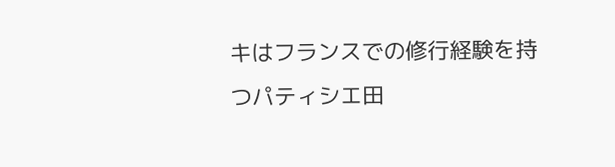キはフランスでの修行経験を持つパティシエ田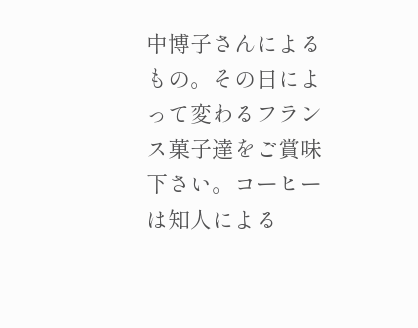中博子さんによるもの。その日によって変わるフランス菓子達をご賞味下さい。コーヒーは知人による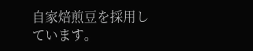自家焙煎豆を採用しています。